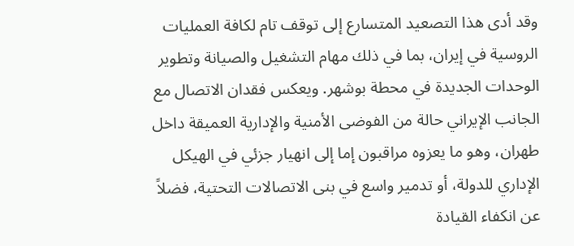وقد أدى هذا التصعيد المتسارع إلى توقف تام لكافة العمليات الروسية في إيران، بما في ذلك مهام التشغيل والصيانة وتطوير الوحدات الجديدة في محطة بوشهر. ويعكس فقدان الاتصال مع الجانب الإيراني حالة من الفوضى الأمنية والإدارية العميقة داخل طهران، وهو ما يعزوه مراقبون إما إلى انهيار جزئي في الهيكل الإداري للدولة، أو تدمير واسع في بنى الاتصالات التحتية، فضلاً عن انكفاء القيادة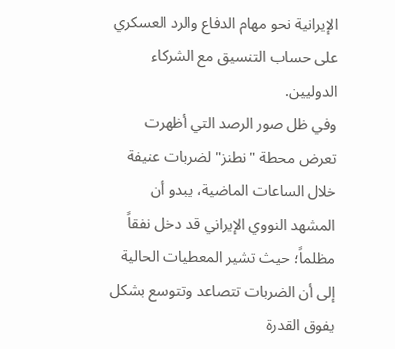الإيرانية نحو مهام الدفاع والرد العسكري على حساب التنسيق مع الشركاء الدوليين.
وفي ظل صور الرصد التي أظهرت تعرض محطة "نطنز" لضربات عنيفة خلال الساعات الماضية، يبدو أن المشهد النووي الإيراني قد دخل نفقاً مظلماً؛ حيث تشير المعطيات الحالية إلى أن الضربات تتصاعد وتتوسع بشكل يفوق القدرة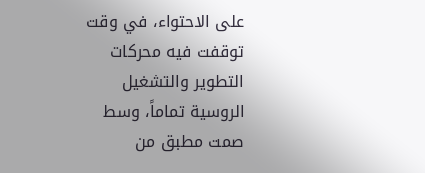على الاحتواء، في وقت توقفت فيه محركات التطوير والتشغيل الروسية تماماً، وسط صمت مطبق من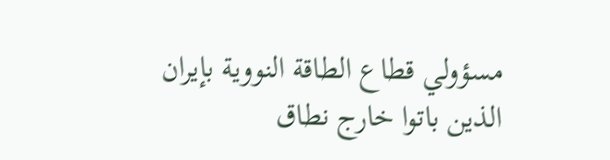مسؤولي قطاع الطاقة النووية بإيران الذين باتوا خارج نطاق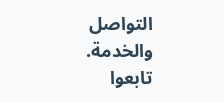التواصل والخدمة.
تابعوا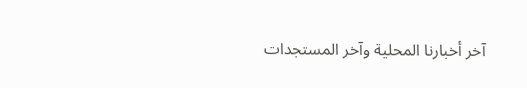آخر أخبارنا المحلية وآخر المستجدات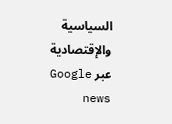السياسية والإقتصادية عبر Google news